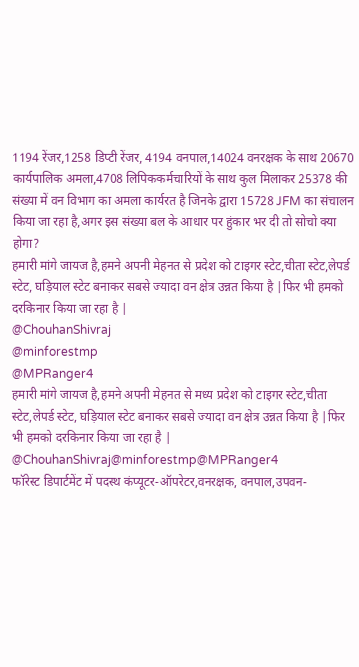1194 रेंजर,1258 डिप्टी रेंजर, 4194 वनपाल,14024 वनरक्षक के साथ 20670 कार्यपालिक अमला,4708 लिपिककर्मचारियों के साथ कुल मिलाकर 25378 की संख्या में वन विभाग का अमला कार्यरत है जिनके द्वारा 15728 JFM का संचालन किया जा रहा है,अगर इस संख्या बल के आधार पर हुंकार भर दी तो सोचो क्या होगा?
हमारी मांगे जायज है,हमने अपनी मेहनत से प्रदेश को टाइगर स्टेट,चीता स्टेट,लेपर्ड स्टेट, घड़ियाल स्टेट बनाकर सबसे ज्यादा वन क्षेत्र उन्नत किया है |फिर भी हमको दरकिनार किया जा रहा है |
@ChouhanShivraj
@minforestmp
@MPRanger4
हमारी मांगे जायज है,हमने अपनी मेहनत से मध्य प्रदेश को टाइगर स्टेट,चीता स्टेट,लेपर्ड स्टेट, घड़ियाल स्टेट बनाकर सबसे ज्यादा वन क्षेत्र उन्नत किया है |फिर भी हमको दरकिनार किया जा रहा है |
@ChouhanShivraj@minforestmp@MPRanger4
फॉरेस्ट डिपार्टमेंट में पदस्थ कंप्यूटर-ऑपरेटर,वनरक्षक, वनपाल,उपवन-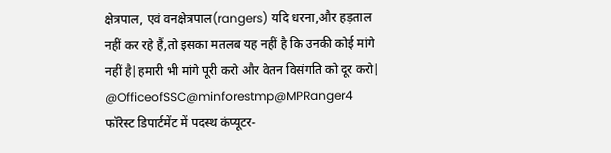क्षेत्रपाल, एवं वनक्षेत्रपाल(rangers) यदि धरना,और हड़ताल नहीं कर रहे हैं,तो इसका मतलब यह नहीं है कि उनकी कोई मांगे नहीं है|हमारी भी मांगे पूरी करो और वेतन विसंगति को दूर करो|
@OfficeofSSC@minforestmp@MPRanger4
फॉरेस्ट डिपार्टमेंट में पदस्थ कंप्यूटर-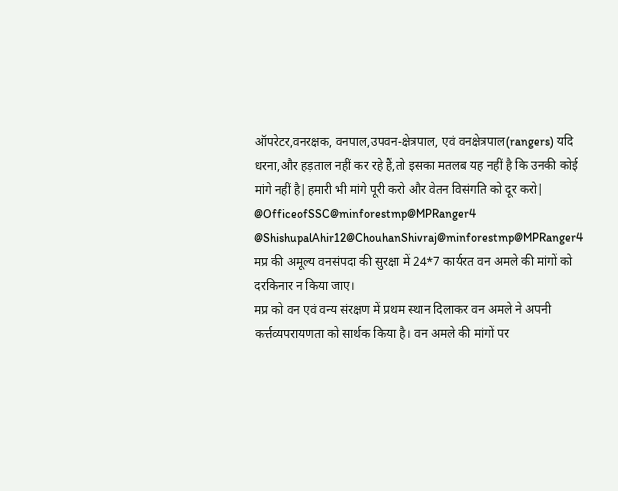ऑपरेटर,वनरक्षक, वनपाल,उपवन-क्षेत्रपाल, एवं वनक्षेत्रपाल(rangers) यदि धरना,और हड़ताल नहीं कर रहे हैं,तो इसका मतलब यह नहीं है कि उनकी कोई मांगे नहीं है|हमारी भी मांगे पूरी करो और वेतन विसंगति को दूर करो|
@OfficeofSSC@minforestmp@MPRanger4
@ShishupalAhir12@ChouhanShivraj@minforestmp@MPRanger4 मप्र की अमूल्य वनसंपदा की सुरक्षा में 24*7 कार्यरत वन अमले की मांगों को दरकिनार न किया जाए।
मप्र को वन एवं वन्य संरक्षण में प्रथम स्थान दिलाकर वन अमले ने अपनी कर्त्तव्यपरायणता को सार्थक किया है। वन अमले की मांगों पर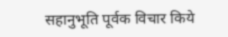सहानुभूति पूर्वक विचार किये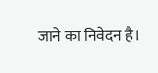जाने का निवेदन है।